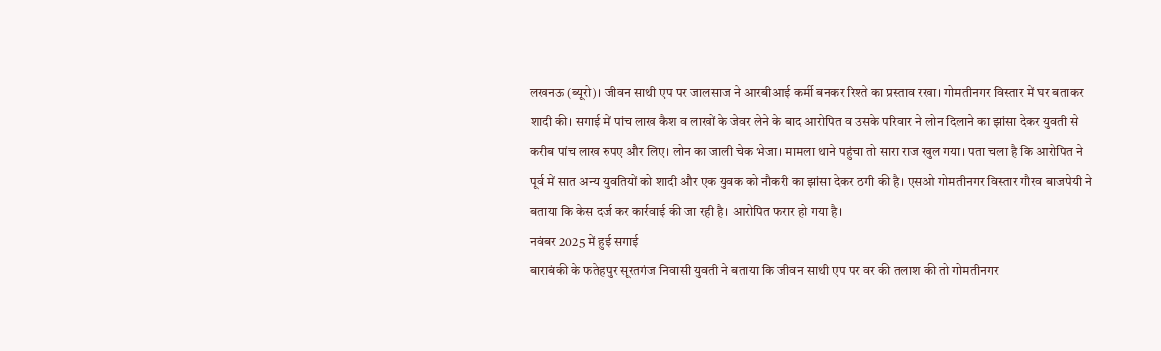लखनऊ (ब्यूरो)। जीवन साथी एप पर जालसाज ने आरबीआई कर्मी बनकर रिश्ते का प्रस्ताव रखा। गोमतीनगर विस्तार में घर बताकर शादी की। सगाई में पांच लाख कैश व लाखों के जेवर लेने के बाद आरोपित व उसके परिवार ने लोन दिलाने का झांसा देकर युवती से करीब पांच लाख रुपए और लिए। लोन का जाली चेक भेजा। मामला थाने पहुंचा तो सारा राज खुल गया। पता चला है कि आरोपित ने पूर्व में सात अन्य युवतियों को शादी और एक युवक को नौकरी का झांसा देकर ठगी की है। एसओ गोमतीनगर विस्तार गौरव बाजपेयी ने बताया कि केस दर्ज कर कार्रवाई की जा रही है। आरोपित फरार हो गया है।
नवंबर 2025 में हुई सगाई
बाराबंकी के फतेहपुर सूरतगंज निवासी युवती ने बताया कि जीवन साथी एप पर वर की तलाश की तो गोमतीनगर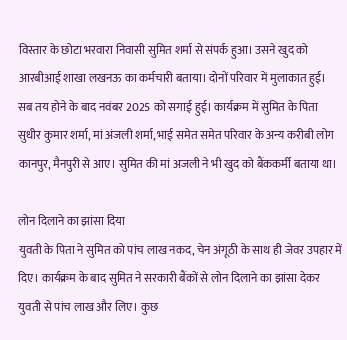विस्तार के छोटा भरवारा निवासी सुमित शर्मा से संपर्क हुआ। उसने खुद को आरबीआई शाखा लखनऊ का कर्मचारी बताया। दोनों परिवार में मुलाकात हुई। सब तय होने के बाद नवंबर 2025 को सगाई हुई। कार्यक्रम में सुमित के पिता सुधीर कुमार शर्मा, मां अंजली शर्मा, भाई समेत समेत परिवार के अन्य करीबी लोग कानपुर, मैनपुरी से आए। सुमित की मां अजली ने भी खुद को बैंककर्मी बताया था।

लोन दिलाने का झांसा दिया
युवती के पिता ने सुमित को पांच लाख नकद, चेन अंगूठी के साथ ही जेवर उपहार में दिए। कार्यक्रम के बाद सुमित ने सरकारी बैंकों से लोन दिलाने का झांसा देकर युवती से पांच लाख और लिए। कुछ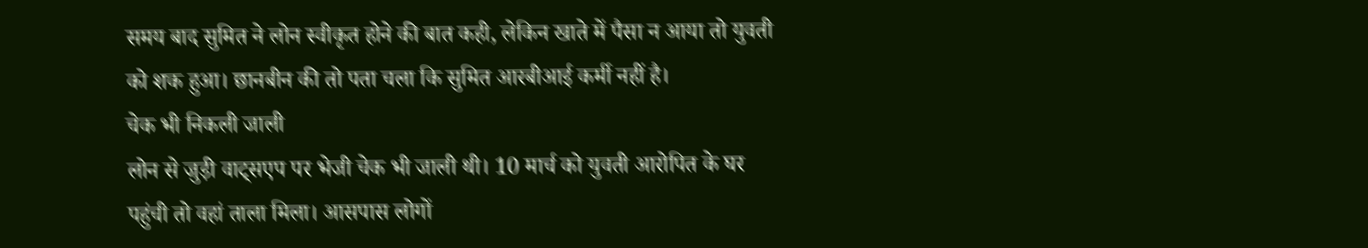समय बाद सुमित ने लोन स्वीकृत होने की बात कही, लेकिन खाते में पैसा न आया तो युवती को शक हुआ। छानबीन की तो पता चला कि सुमित आरबीआई कर्मी नहीं है।
चेक भी निकली जाली
लोन से जुड़ी वाट्सएप पर भेजी चेक भी जाली थी। 10 मार्च को युवती आरोपित के घर पहुंची तो वहां ताला मिला। आसपास लोगों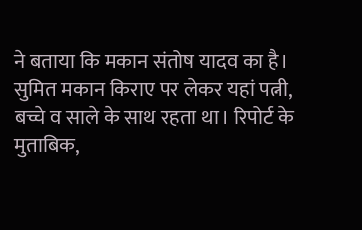ने बताया कि मकान संतोष यादव का है। सुमित मकान किराए पर लेकर यहां पत्नी, बच्चे व साले के साथ रहता था। रिपोर्ट के मुताबिक,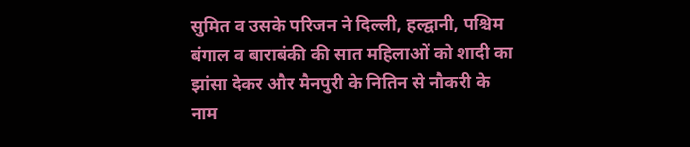सुमित व उसके परिजन ने दिल्ली, हल्द्वानी, पश्चिम बंगाल व बाराबंकी की सात महिलाओं को शादी का झांसा देकर और मैनपुरी के नितिन से नौकरी के नाम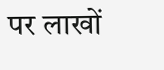पर लाखों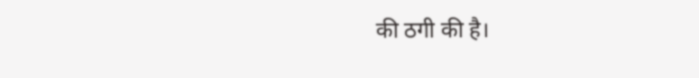की ठगी की है।